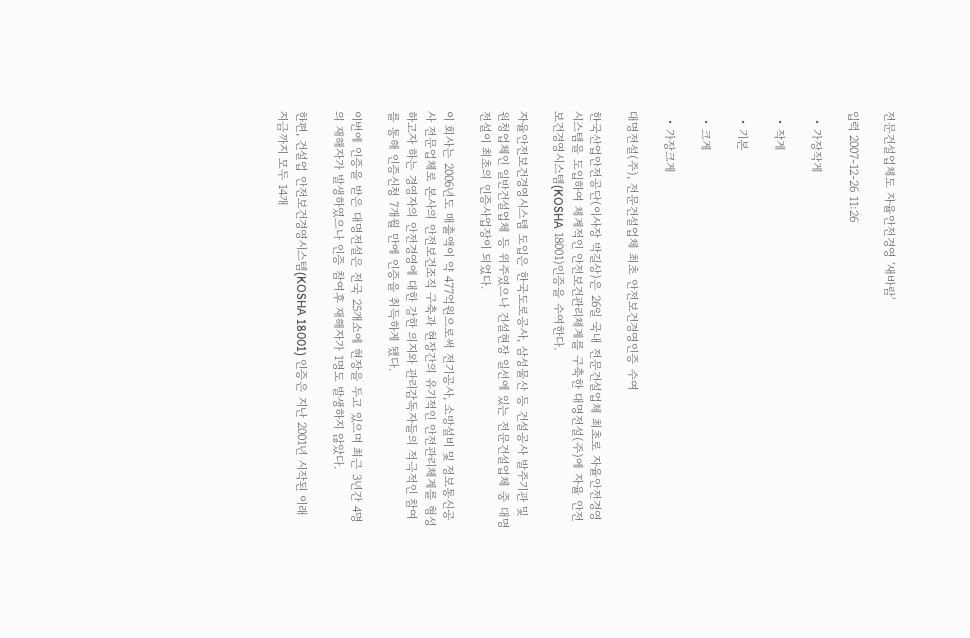전문건설업체도 자율안전경영 '새바람'

입력 2007-12-26 11:26

  • 가장작게

  • 작게

  • 기본

  • 크게

  • 가장크게

대명전설(주), 전문건설업체 최초 안전보건경영인증 수여

한국산업안전공단(이사장 박길상)은 26일 국내 전문건설업체 최초로 자율안전경영시스템을 도입하여 체계적인 안전보건관리체계를 구축한 대명전설(주)에 자율 안전보건경영시스템(KOSHA 18001)인증을 수여한다.

자율안전보건경영시스템 도입은 한국도로공사, 삼성물산 등 건설공사 발주기관 및 원청업체인 일반건설업체 등 위주였으나 건설현장 일선에 있는 전문건설업체 중 대명전설이 최초의 인증사업장이 되었다.

이 회사는 2006년도 매출액이 약 477억원으로써 전기공사, 소방설비 및 정보통신공사 전문업체로 본사의 안전보건조직 구축과 현장간의 유기적인 안전관리체계를 형성하고자 하는 경영자의 안전경영에 대한 강한 의지와 관리감독자들의 적극적인 참여를 통해 인증신청 7개월 만에 인증을 취득하게 됐다.

이번에 인증을 받은 대명전설은 전국 25개소에 현장을 두고 있으며 최근 3년간 4명의 재해자가 발생하였으나 인증 참여후 재해자가 1명도 발생하지 않았다.

한편, 건설업 안전보건경영시스템(KOSHA 18001) 인증은 지난 2001년 시작된 이래 지금까지 모두 14개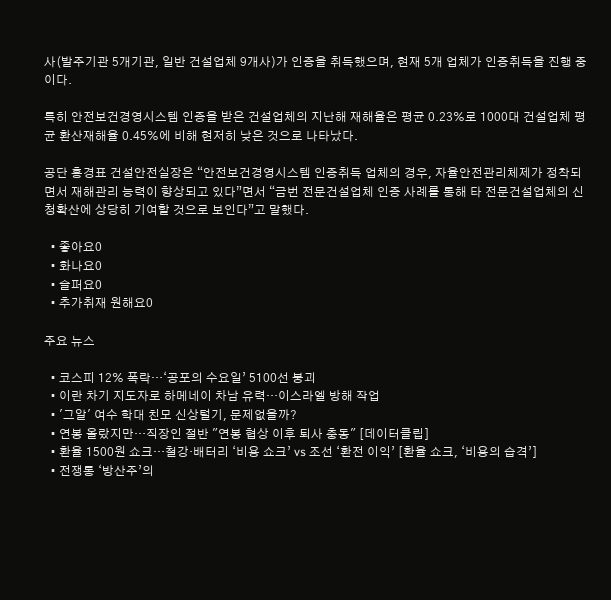사(발주기관 5개기관, 일반 건설업체 9개사)가 인증을 취득했으며, 현재 5개 업체가 인증취득을 진행 중이다.

특히 안전보건경영시스템 인증을 받은 건설업체의 지난해 재해율은 평균 0.23%로 1000대 건설업체 평균 환산재해율 0.45%에 비해 현저히 낮은 것으로 나타났다.

공단 홍경표 건설안전실장은 “안전보건경영시스템 인증취득 업체의 경우, 자율안전관리체제가 정착되면서 재해관리 능력이 향상되고 있다”면서 “금번 전문건설업체 인증 사례를 통해 타 전문건설업체의 신청확산에 상당히 기여할 것으로 보인다”고 말했다.

  • 좋아요0
  • 화나요0
  • 슬퍼요0
  • 추가취재 원해요0

주요 뉴스

  • 코스피 12% 폭락…‘공포의 수요일’ 5100선 붕괴
  • 이란 차기 지도자로 하메네이 차남 유력…이스라엘 방해 작업
  • '그알' 여수 학대 친모 신상털기, 문제없을까?
  • 연봉 올랐지만…직장인 절반 "연봉 협상 이후 퇴사 충동" [데이터클립]
  • 환율 1500원 쇼크…철강·배터리 ‘비용 쇼크’ vs 조선 ‘환전 이익’ [환율 쇼크, ‘비용의 습격’]
  • 전쟁통 ‘방산주’의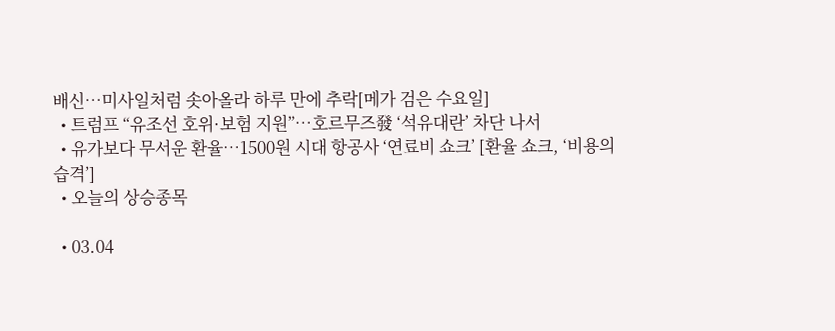배신…미사일처럼 솟아올라 하루 만에 추락[메가 검은 수요일]
  • 트럼프 “유조선 호위·보험 지원”…호르무즈發 ‘석유대란’ 차단 나서
  • 유가보다 무서운 환율…1500원 시대 항공사 ‘연료비 쇼크’ [환율 쇼크, ‘비용의 습격’]
  • 오늘의 상승종목

  • 03.04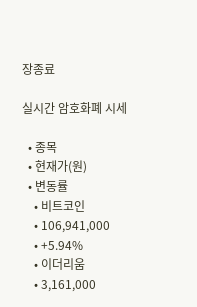장종료

실시간 암호화폐 시세

  • 종목
  • 현재가(원)
  • 변동률
    • 비트코인
    • 106,941,000
    • +5.94%
    • 이더리움
    • 3,161,000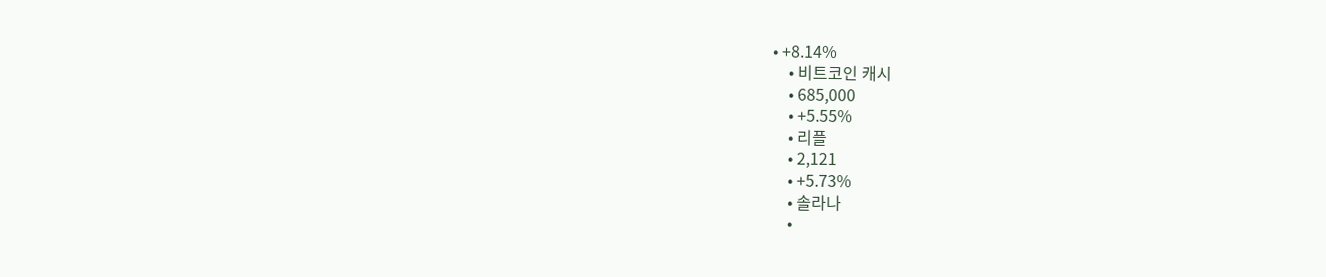• +8.14%
    • 비트코인 캐시
    • 685,000
    • +5.55%
    • 리플
    • 2,121
    • +5.73%
    • 솔라나
    •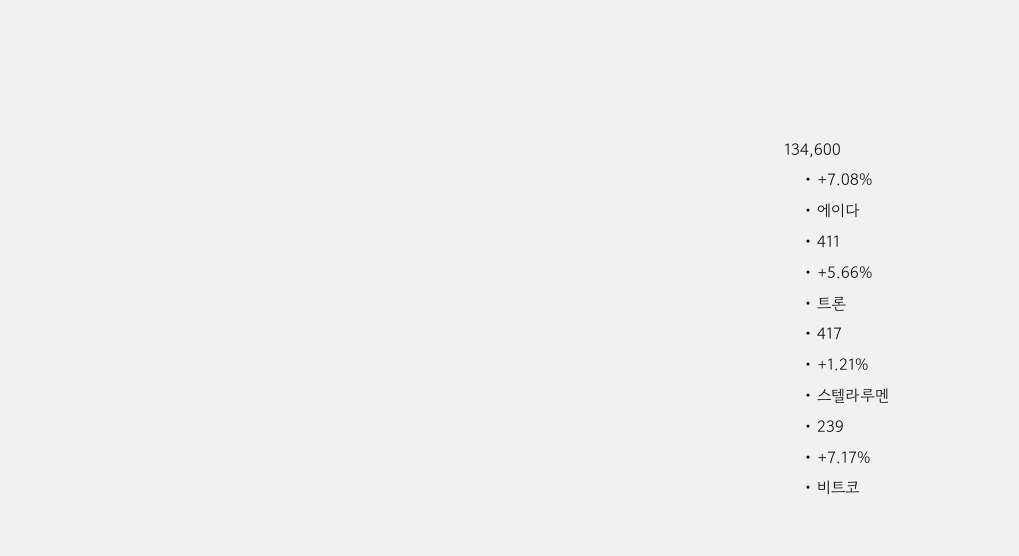134,600
    • +7.08%
    • 에이다
    • 411
    • +5.66%
    • 트론
    • 417
    • +1.21%
    • 스텔라루멘
    • 239
    • +7.17%
    • 비트코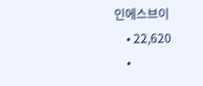인에스브이
    • 22,620
    •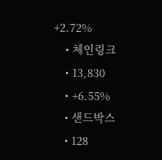+2.72%
    • 체인링크
    • 13,830
    • +6.55%
    • 샌드박스
    • 128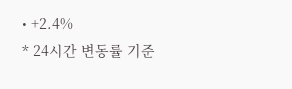• +2.4%
* 24시간 변동률 기준